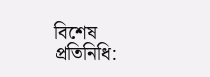বিশেষ প্রতিনিধি: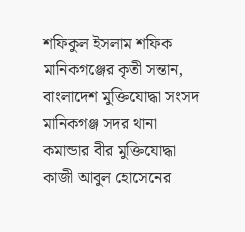শফিকুল ইসলাম শফিক
মানিকগঞ্জের কৃতী সন্তান, বাংলাদেশ মুক্তিযোদ্ধা সংসদ মানিকগঞ্জ সদর থানা কমান্ডার বীর মুক্তিযোদ্ধা কাজী আবুল হোসেনের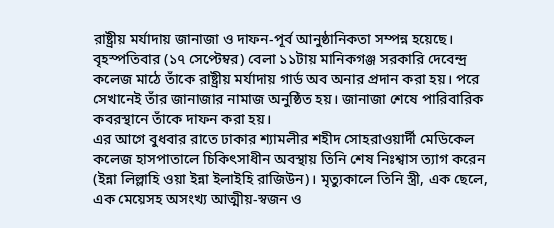রাষ্ট্রীয় মর্যাদায় জানাজা ও দাফন-পূর্ব আনুষ্ঠানিকতা সম্পন্ন হয়েছে।
বৃহস্পতিবার (১৭ সেপ্টেম্বর) বেলা ১১টায় মানিকগঞ্জ সরকারি দেবেন্দ্র কলেজ মাঠে তাঁকে রাষ্ট্রীয় মর্যাদায় গার্ড অব অনার প্রদান করা হয়। পরে সেখানেই তাঁর জানাজার নামাজ অনুষ্ঠিত হয়। জানাজা শেষে পারিবারিক কবরস্থানে তাঁকে দাফন করা হয়।
এর আগে বুধবার রাতে ঢাকার শ্যামলীর শহীদ সোহরাওয়ার্দী মেডিকেল কলেজ হাসপাতালে চিকিৎসাধীন অবস্থায় তিনি শেষ নিঃশ্বাস ত্যাগ করেন (ইন্না লিল্লাহি ওয়া ইন্না ইলাইহি রাজিউন)। মৃত্যুকালে তিনি স্ত্রী, এক ছেলে, এক মেয়েসহ অসংখ্য আত্মীয়-স্বজন ও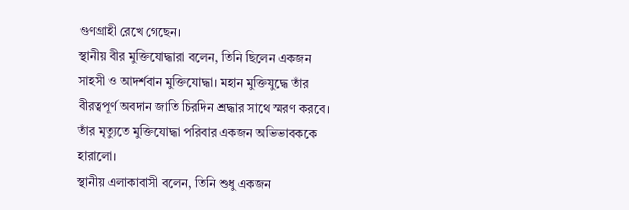গুণগ্রাহী রেখে গেছেন।
স্থানীয় বীর মুক্তিযোদ্ধারা বলেন, তিনি ছিলেন একজন সাহসী ও আদর্শবান মুক্তিযোদ্ধা। মহান মুক্তিযুদ্ধে তাঁর বীরত্বপূর্ণ অবদান জাতি চিরদিন শ্রদ্ধার সাথে স্মরণ করবে। তাঁর মৃত্যুতে মুক্তিযোদ্ধা পরিবার একজন অভিভাবককে হারালো।
স্থানীয় এলাকাবাসী বলেন, তিনি শুধু একজন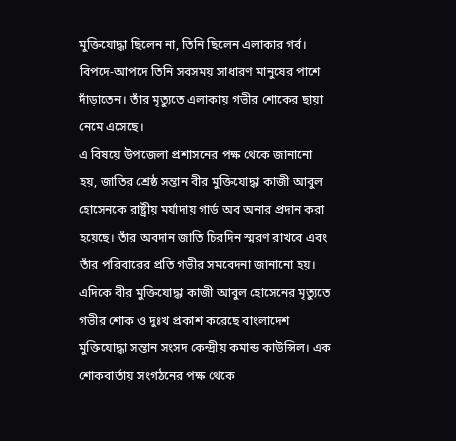মুক্তিযোদ্ধা ছিলেন না, তিনি ছিলেন এলাকার গর্ব। বিপদে-আপদে তিনি সবসময় সাধারণ মানুষের পাশে দাঁড়াতেন। তাঁর মৃত্যুতে এলাকায় গভীর শোকের ছায়া নেমে এসেছে।
এ বিষয়ে উপজেলা প্রশাসনের পক্ষ থেকে জানানো হয়, জাতির শ্রেষ্ঠ সন্তান বীর মুক্তিযোদ্ধা কাজী আবুল হোসেনকে রাষ্ট্রীয় মর্যাদায় গার্ড অব অনার প্রদান করা হয়েছে। তাঁর অবদান জাতি চিরদিন স্মরণ রাখবে এবং তাঁর পরিবারের প্রতি গভীর সমবেদনা জানানো হয়।
এদিকে বীর মুক্তিযোদ্ধা কাজী আবুল হোসেনের মৃত্যুতে গভীর শোক ও দুঃখ প্রকাশ করেছে বাংলাদেশ মুক্তিযোদ্ধা সন্তান সংসদ কেন্দ্রীয় কমান্ড কাউন্সিল। এক শোকবার্তায় সংগঠনের পক্ষ থেকে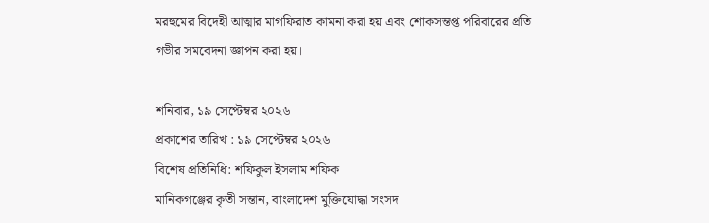মরহুমের বিদেহী আত্মার মাগফিরাত কামনা করা হয় এবং শোকসন্তপ্ত পরিবারের প্রতি গভীর সমবেদনা জ্ঞাপন করা হয়।

শনিবার, ১৯ সেপ্টেম্বর ২০২৬
প্রকাশের তারিখ : ১৯ সেপ্টেম্বর ২০২৬
বিশেষ প্রতিনিধি: শফিকুল ইসলাম শফিক
মানিকগঞ্জের কৃতী সন্তান, বাংলাদেশ মুক্তিযোদ্ধা সংসদ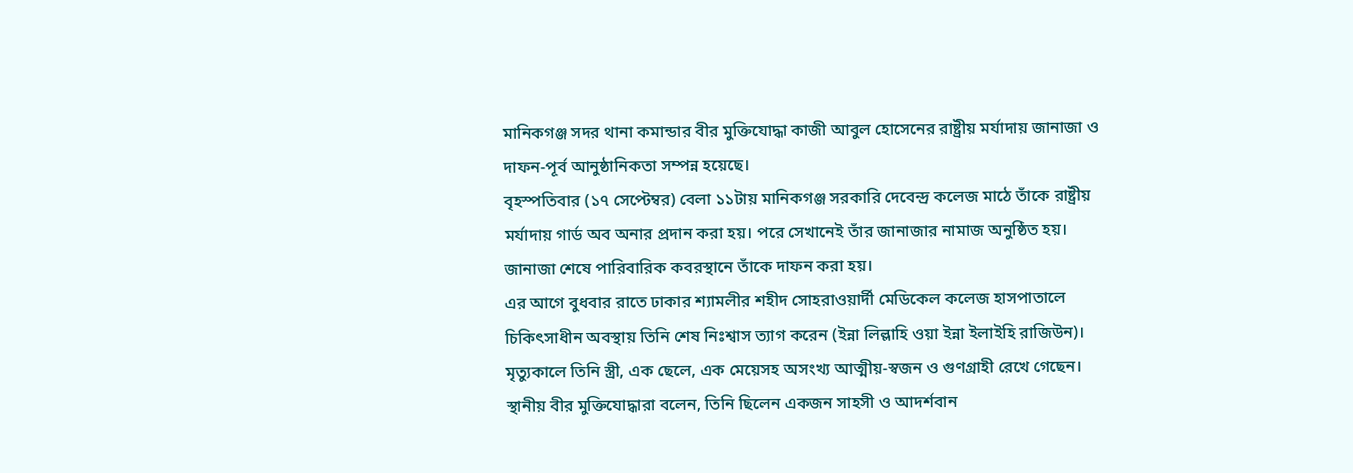মানিকগঞ্জ সদর থানা কমান্ডার বীর মুক্তিযোদ্ধা কাজী আবুল হোসেনের রাষ্ট্রীয় মর্যাদায় জানাজা ও দাফন-পূর্ব আনুষ্ঠানিকতা সম্পন্ন হয়েছে।
বৃহস্পতিবার (১৭ সেপ্টেম্বর) বেলা ১১টায় মানিকগঞ্জ সরকারি দেবেন্দ্র কলেজ মাঠে তাঁকে রাষ্ট্রীয় মর্যাদায় গার্ড অব অনার প্রদান করা হয়। পরে সেখানেই তাঁর জানাজার নামাজ অনুষ্ঠিত হয়। জানাজা শেষে পারিবারিক কবরস্থানে তাঁকে দাফন করা হয়।
এর আগে বুধবার রাতে ঢাকার শ্যামলীর শহীদ সোহরাওয়ার্দী মেডিকেল কলেজ হাসপাতালে চিকিৎসাধীন অবস্থায় তিনি শেষ নিঃশ্বাস ত্যাগ করেন (ইন্না লিল্লাহি ওয়া ইন্না ইলাইহি রাজিউন)। মৃত্যুকালে তিনি স্ত্রী, এক ছেলে, এক মেয়েসহ অসংখ্য আত্মীয়-স্বজন ও গুণগ্রাহী রেখে গেছেন।
স্থানীয় বীর মুক্তিযোদ্ধারা বলেন, তিনি ছিলেন একজন সাহসী ও আদর্শবান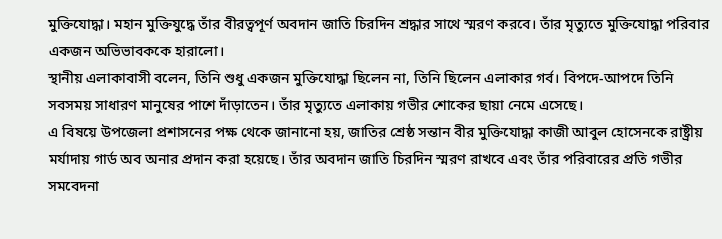মুক্তিযোদ্ধা। মহান মুক্তিযুদ্ধে তাঁর বীরত্বপূর্ণ অবদান জাতি চিরদিন শ্রদ্ধার সাথে স্মরণ করবে। তাঁর মৃত্যুতে মুক্তিযোদ্ধা পরিবার একজন অভিভাবককে হারালো।
স্থানীয় এলাকাবাসী বলেন, তিনি শুধু একজন মুক্তিযোদ্ধা ছিলেন না, তিনি ছিলেন এলাকার গর্ব। বিপদে-আপদে তিনি সবসময় সাধারণ মানুষের পাশে দাঁড়াতেন। তাঁর মৃত্যুতে এলাকায় গভীর শোকের ছায়া নেমে এসেছে।
এ বিষয়ে উপজেলা প্রশাসনের পক্ষ থেকে জানানো হয়, জাতির শ্রেষ্ঠ সন্তান বীর মুক্তিযোদ্ধা কাজী আবুল হোসেনকে রাষ্ট্রীয় মর্যাদায় গার্ড অব অনার প্রদান করা হয়েছে। তাঁর অবদান জাতি চিরদিন স্মরণ রাখবে এবং তাঁর পরিবারের প্রতি গভীর সমবেদনা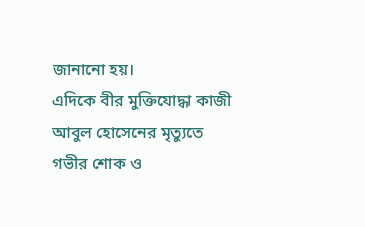জানানো হয়।
এদিকে বীর মুক্তিযোদ্ধা কাজী আবুল হোসেনের মৃত্যুতে গভীর শোক ও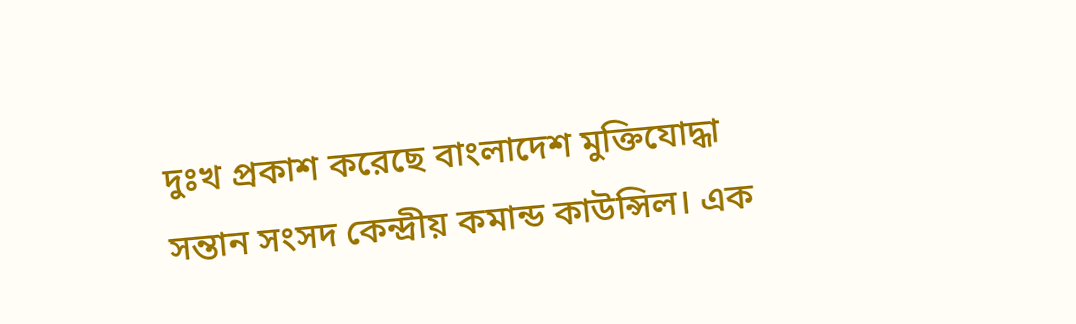দুঃখ প্রকাশ করেছে বাংলাদেশ মুক্তিযোদ্ধা সন্তান সংসদ কেন্দ্রীয় কমান্ড কাউন্সিল। এক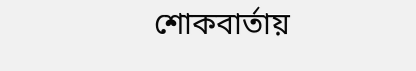শোকবার্তায়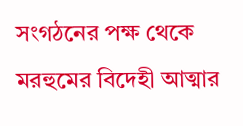সংগঠনের পক্ষ থেকে মরহুমের বিদেহী আত্মার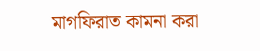মাগফিরাত কামনা করা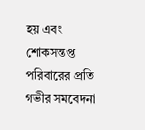হয় এবং শোকসন্তপ্ত পরিবারের প্রতি গভীর সমবেদনা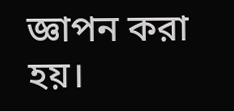জ্ঞাপন করা হয়।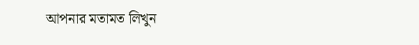আপনার মতামত লিখুন